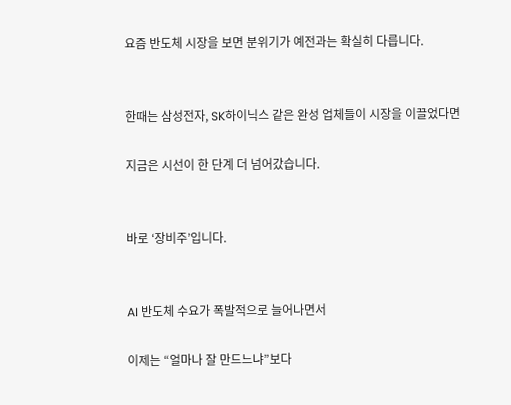요즘 반도체 시장을 보면 분위기가 예전과는 확실히 다릅니다.


한때는 삼성전자, SK하이닉스 같은 완성 업체들이 시장을 이끌었다면

지금은 시선이 한 단계 더 넘어갔습니다.


바로 ‘장비주’입니다.


AI 반도체 수요가 폭발적으로 늘어나면서

이제는 “얼마나 잘 만드느냐”보다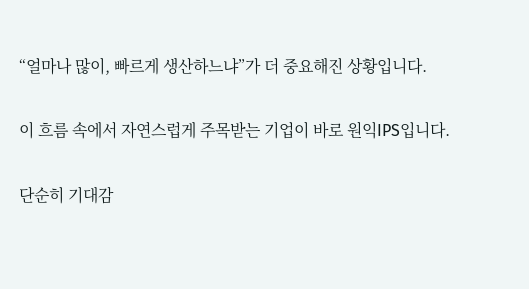“얼마나 많이, 빠르게 생산하느냐”가 더 중요해진 상황입니다.


이 흐름 속에서 자연스럽게 주목받는 기업이 바로 원익IPS입니다.


단순히 기대감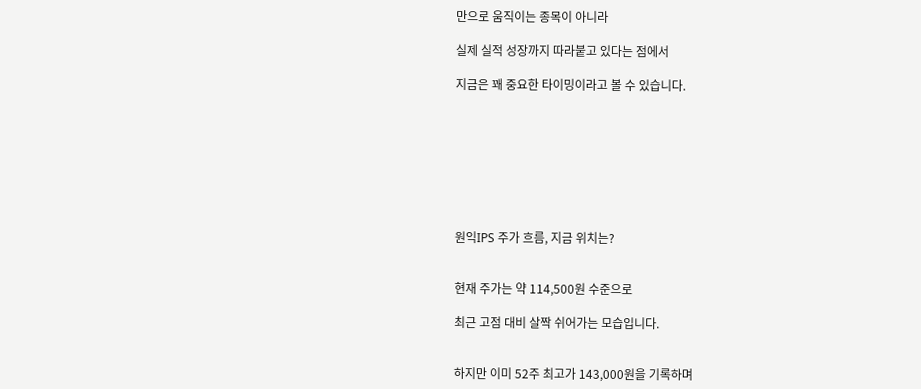만으로 움직이는 종목이 아니라

실제 실적 성장까지 따라붙고 있다는 점에서

지금은 꽤 중요한 타이밍이라고 볼 수 있습니다.








원익IPS 주가 흐름, 지금 위치는?


현재 주가는 약 114,500원 수준으로

최근 고점 대비 살짝 쉬어가는 모습입니다.


하지만 이미 52주 최고가 143,000원을 기록하며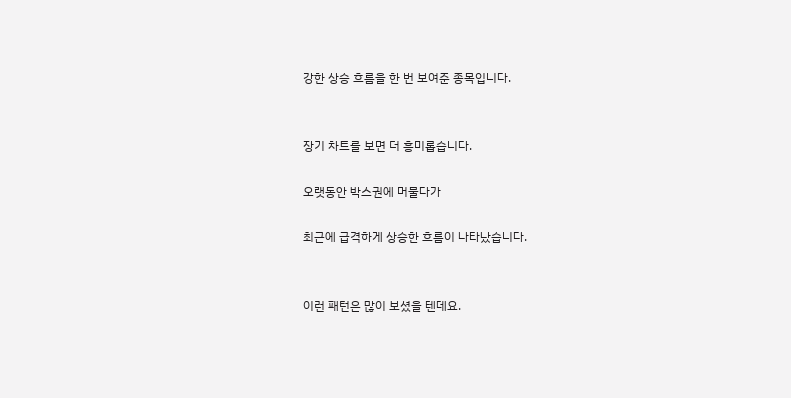강한 상승 흐름을 한 번 보여준 종목입니다.


장기 차트를 보면 더 흥미롭습니다.

오랫동안 박스권에 머물다가

최근에 급격하게 상승한 흐름이 나타났습니다.


이런 패턴은 많이 보셨을 텐데요.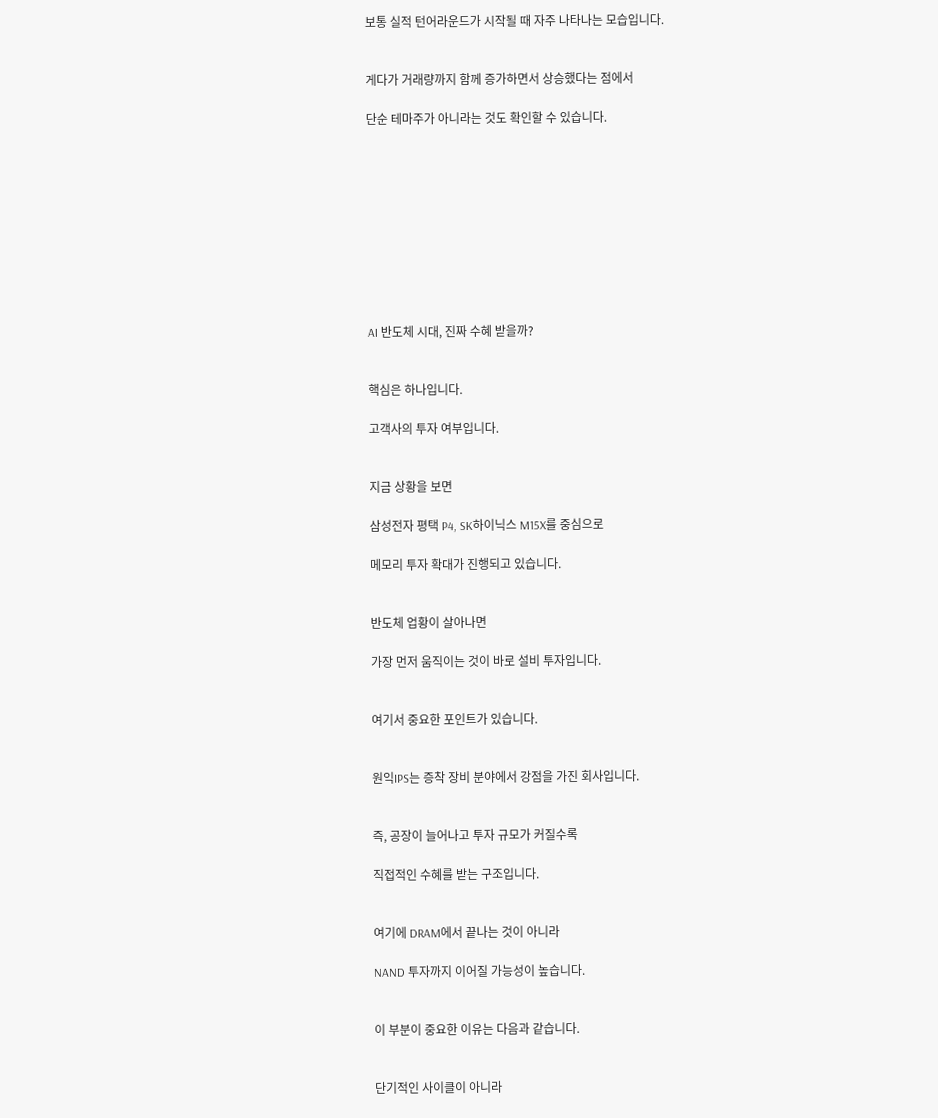보통 실적 턴어라운드가 시작될 때 자주 나타나는 모습입니다.


게다가 거래량까지 함께 증가하면서 상승했다는 점에서

단순 테마주가 아니라는 것도 확인할 수 있습니다.










AI 반도체 시대, 진짜 수혜 받을까?


핵심은 하나입니다.

고객사의 투자 여부입니다.


지금 상황을 보면

삼성전자 평택 P4, SK하이닉스 M15X를 중심으로

메모리 투자 확대가 진행되고 있습니다.


반도체 업황이 살아나면

가장 먼저 움직이는 것이 바로 설비 투자입니다.


여기서 중요한 포인트가 있습니다.


원익IPS는 증착 장비 분야에서 강점을 가진 회사입니다.


즉, 공장이 늘어나고 투자 규모가 커질수록

직접적인 수혜를 받는 구조입니다.


여기에 DRAM에서 끝나는 것이 아니라

NAND 투자까지 이어질 가능성이 높습니다.


이 부분이 중요한 이유는 다음과 같습니다.


단기적인 사이클이 아니라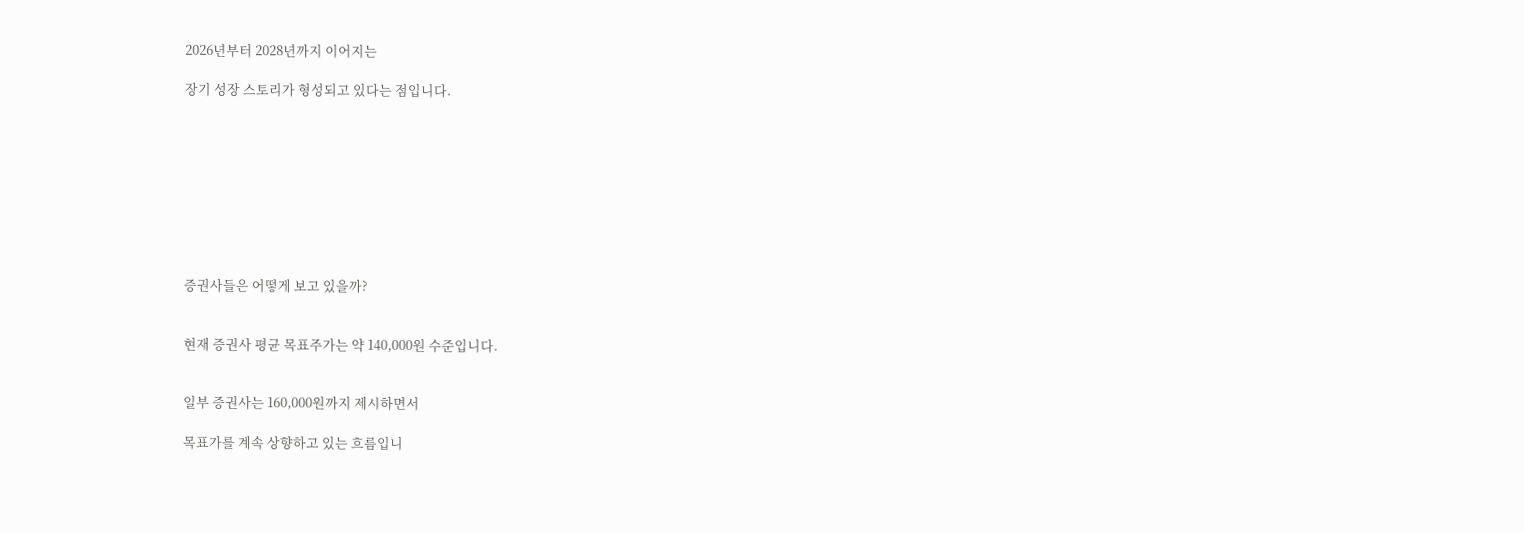2026년부터 2028년까지 이어지는

장기 성장 스토리가 형성되고 있다는 점입니다.









증권사들은 어떻게 보고 있을까?


현재 증권사 평균 목표주가는 약 140,000원 수준입니다.


일부 증권사는 160,000원까지 제시하면서

목표가를 계속 상향하고 있는 흐름입니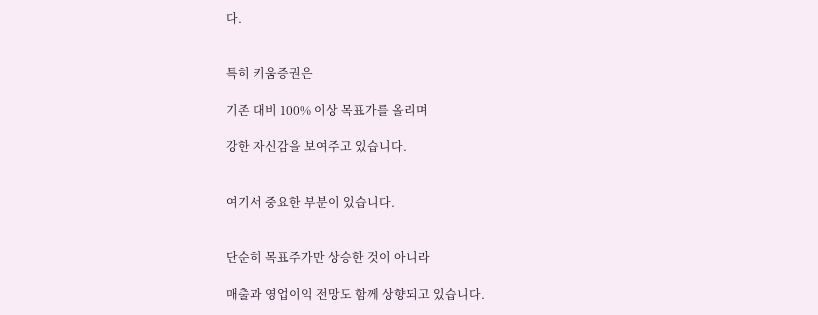다.


특히 키움증권은

기존 대비 100% 이상 목표가를 올리며

강한 자신감을 보여주고 있습니다.


여기서 중요한 부분이 있습니다.


단순히 목표주가만 상승한 것이 아니라

매출과 영업이익 전망도 함께 상향되고 있습니다.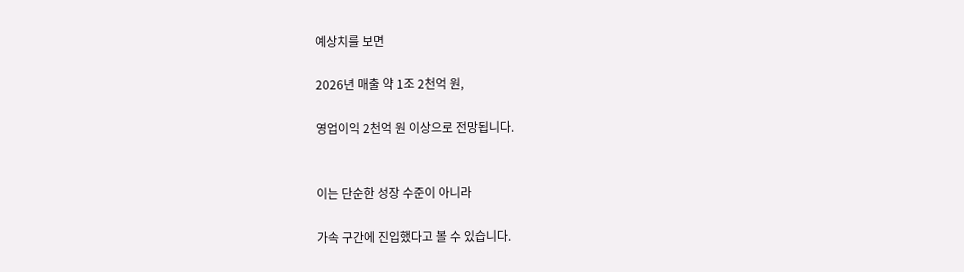예상치를 보면

2026년 매출 약 1조 2천억 원,

영업이익 2천억 원 이상으로 전망됩니다.


이는 단순한 성장 수준이 아니라

가속 구간에 진입했다고 볼 수 있습니다.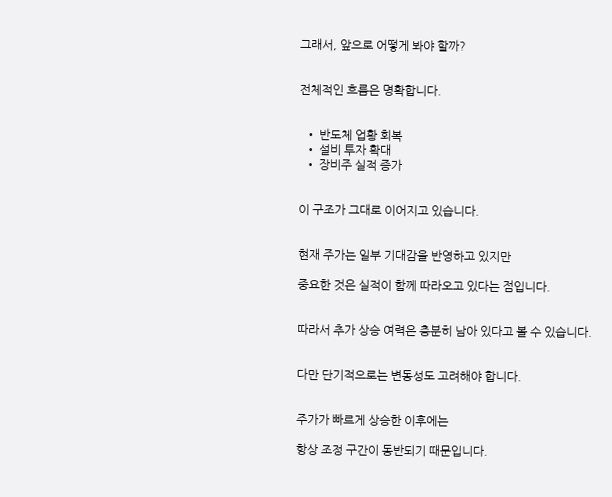그래서, 앞으로 어떻게 봐야 할까?


전체적인 흐름은 명확합니다.


  • 반도체 업황 회복
  • 설비 투자 확대
  • 장비주 실적 증가


이 구조가 그대로 이어지고 있습니다.


현재 주가는 일부 기대감을 반영하고 있지만

중요한 것은 실적이 함께 따라오고 있다는 점입니다.


따라서 추가 상승 여력은 충분히 남아 있다고 볼 수 있습니다.


다만 단기적으로는 변동성도 고려해야 합니다.


주가가 빠르게 상승한 이후에는

항상 조정 구간이 동반되기 때문입니다.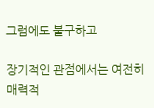그럼에도 불구하고

장기적인 관점에서는 여전히 매력적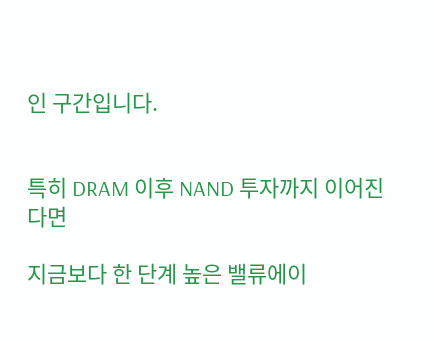인 구간입니다.


특히 DRAM 이후 NAND 투자까지 이어진다면

지금보다 한 단계 높은 밸류에이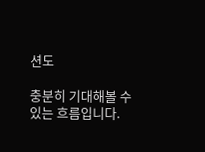션도

충분히 기대해볼 수 있는 흐름입니다.